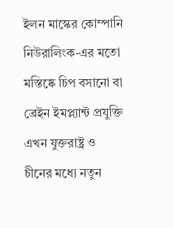ইলন মাস্কের কোম্পানি নিউরালিংক-এর মতো মস্তিষ্কে চিপ বসানো বা ব্রেইন ইমপ্ল্যান্ট প্রযুক্তি এখন যুক্তরাষ্ট্র ও চীনের মধ্যে নতুন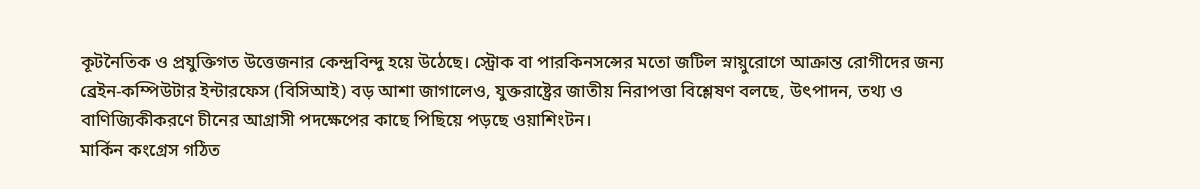কূটনৈতিক ও প্রযুক্তিগত উত্তেজনার কেন্দ্রবিন্দু হয়ে উঠেছে। স্ট্রোক বা পারকিনসন্সের মতো জটিল স্নায়ুরোগে আক্রান্ত রোগীদের জন্য ব্রেইন-কম্পিউটার ইন্টারফেস (বিসিআই) বড় আশা জাগালেও, যুক্তরাষ্ট্রের জাতীয় নিরাপত্তা বিশ্লেষণ বলছে, উৎপাদন, তথ্য ও বাণিজ্যিকীকরণে চীনের আগ্রাসী পদক্ষেপের কাছে পিছিয়ে পড়ছে ওয়াশিংটন।
মার্কিন কংগ্রেস গঠিত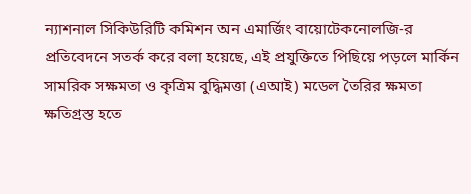ন্যাশনাল সিকিউরিটি কমিশন অন এমার্জিং বায়োটেকনোলজি-র প্রতিবেদনে সতর্ক করে বলা হয়েছে, এই প্রযুক্তিতে পিছিয়ে পড়লে মার্কিন সামরিক সক্ষমতা ও কৃত্রিম বুদ্ধিমত্তা (এআই) মডেল তৈরির ক্ষমতা ক্ষতিগ্রস্ত হতে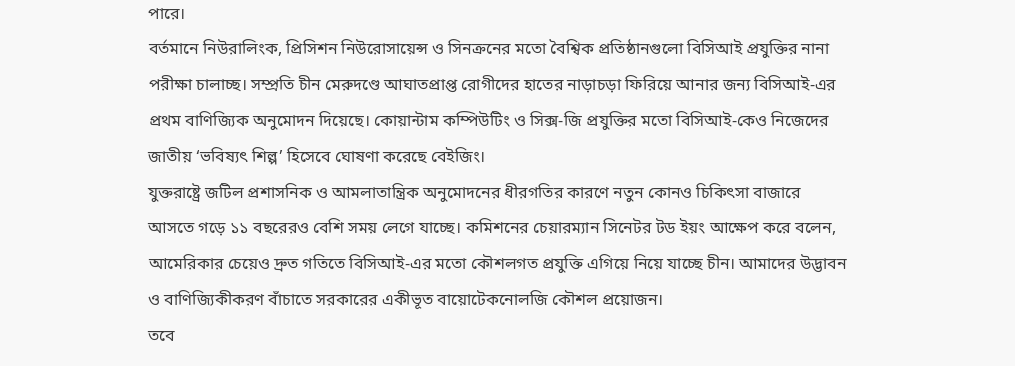পারে।
বর্তমানে নিউরালিংক, প্রিসিশন নিউরোসায়েন্স ও সিনক্রনের মতো বৈশ্বিক প্রতিষ্ঠানগুলো বিসিআই প্রযুক্তির নানা পরীক্ষা চালাচ্ছ। সম্প্রতি চীন মেরুদণ্ডে আঘাতপ্রাপ্ত রোগীদের হাতের নাড়াচড়া ফিরিয়ে আনার জন্য বিসিআই-এর প্রথম বাণিজ্যিক অনুমোদন দিয়েছে। কোয়ান্টাম কম্পিউটিং ও সিক্স-জি প্রযুক্তির মতো বিসিআই-কেও নিজেদের জাতীয় ‘ভবিষ্যৎ শিল্প’ হিসেবে ঘোষণা করেছে বেইজিং।
যুক্তরাষ্ট্রে জটিল প্রশাসনিক ও আমলাতান্ত্রিক অনুমোদনের ধীরগতির কারণে নতুন কোনও চিকিৎসা বাজারে আসতে গড়ে ১১ বছরেরও বেশি সময় লেগে যাচ্ছে। কমিশনের চেয়ারম্যান সিনেটর টড ইয়ং আক্ষেপ করে বলেন, আমেরিকার চেয়েও দ্রুত গতিতে বিসিআই-এর মতো কৌশলগত প্রযুক্তি এগিয়ে নিয়ে যাচ্ছে চীন। আমাদের উদ্ভাবন ও বাণিজ্যিকীকরণ বাঁচাতে সরকারের একীভূত বায়োটেকনোলজি কৌশল প্রয়োজন।
তবে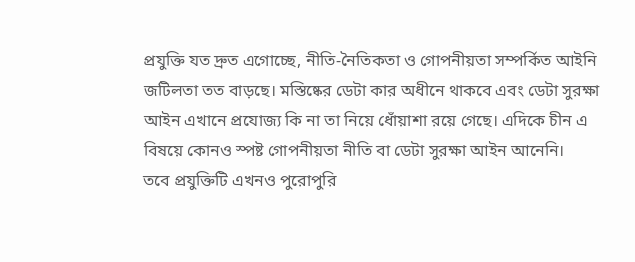প্রযুক্তি যত দ্রুত এগোচ্ছে, নীতি-নৈতিকতা ও গোপনীয়তা সম্পর্কিত আইনি জটিলতা তত বাড়ছে। মস্তিষ্কের ডেটা কার অধীনে থাকবে এবং ডেটা সুরক্ষা আইন এখানে প্রযোজ্য কি না তা নিয়ে ধোঁয়াশা রয়ে গেছে। এদিকে চীন এ বিষয়ে কোনও স্পষ্ট গোপনীয়তা নীতি বা ডেটা সুরক্ষা আইন আনেনি।
তবে প্রযুক্তিটি এখনও পুরোপুরি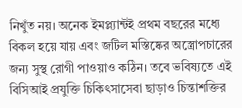নিখুঁত নয়। অনেক ইমপ্ল্যান্টই প্রথম বছরের মধ্যে বিকল হয়ে যায় এবং জটিল মস্তিষ্কের অস্ত্রোপচারের জন্য সুস্থ রোগী পাওয়াও কঠিন। তবে ভবিষ্যতে এই বিসিআই প্রযুক্তি চিকিৎসাসেবা ছাড়াও চিন্তাশক্তির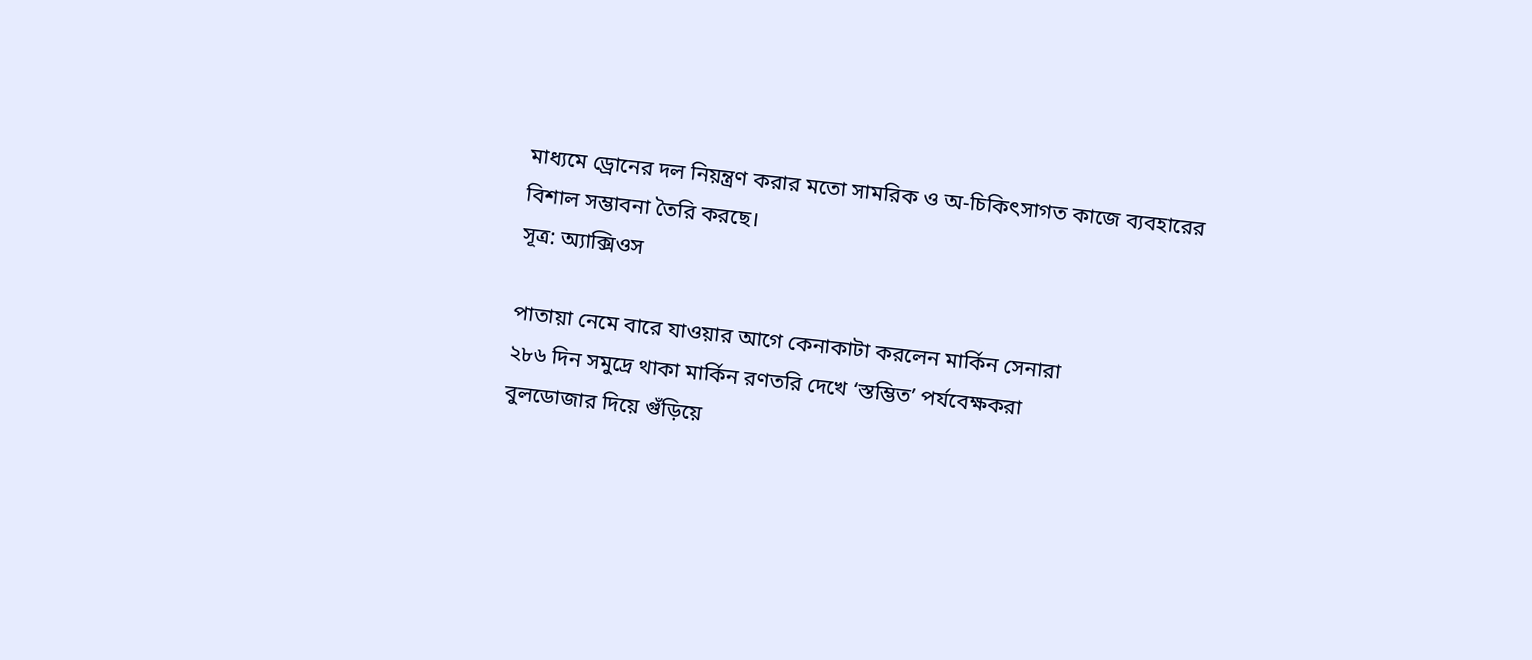মাধ্যমে ড্রোনের দল নিয়ন্ত্রণ করার মতো সামরিক ও অ-চিকিৎসাগত কাজে ব্যবহারের বিশাল সম্ভাবনা তৈরি করছে।
সূত্র: অ্যাক্সিওস

পাতায়া নেমে বারে যাওয়ার আগে কেনাকাটা করলেন মার্কিন সেনারা
২৮৬ দিন সমুদ্রে থাকা মার্কিন রণতরি দেখে ‘স্তম্ভিত’ পর্যবেক্ষকরা
বুলডোজার দিয়ে গুঁড়িয়ে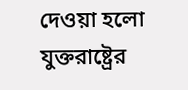দেওয়া হলো যুক্তরাষ্ট্রের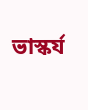ভাস্কর্য